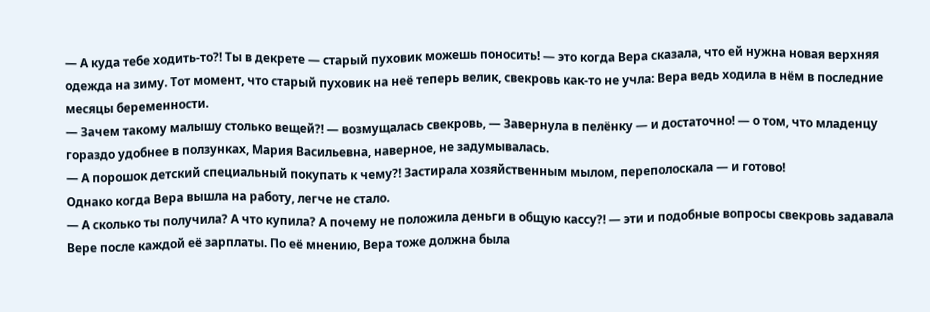— А куда тебе ходить-то?! Ты в декрете — старый пуховик можешь поносить! — это когда Вера сказала, что ей нужна новая верхняя одежда на зиму. Тот момент, что старый пуховик на неё теперь велик, свекровь как-то не учла: Вера ведь ходила в нём в последние месяцы беременности.
— Зачем такому малышу столько вещей?! — возмущалась свекровь, — Завернула в пелёнку — и достаточно! — о том, что младенцу гораздо удобнее в ползунках, Мария Васильевна, наверное, не задумывалась.
— А порошок детский специальный покупать к чему?! Застирала хозяйственным мылом, переполоскала — и готово!
Однако когда Вера вышла на работу, легче не стало.
— А сколько ты получила? А что купила? А почему не положила деньги в общую кассу?! — эти и подобные вопросы свекровь задавала Вере после каждой её зарплаты. По её мнению, Вера тоже должна была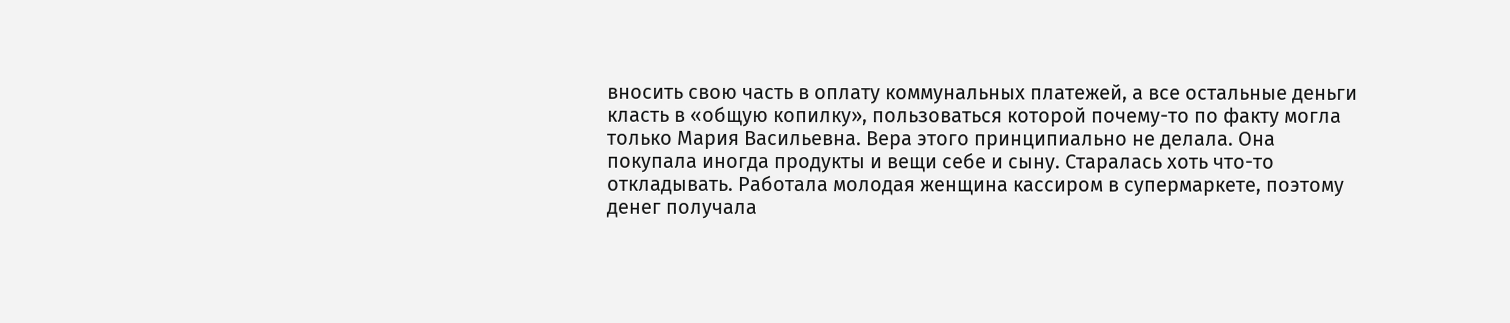вносить свою часть в оплату коммунальных платежей, а все остальные деньги класть в «общую копилку», пользоваться которой почему-то по факту могла только Мария Васильевна. Вера этого принципиально не делала. Она покупала иногда продукты и вещи себе и сыну. Старалась хоть что-то откладывать. Работала молодая женщина кассиром в супермаркете, поэтому денег получала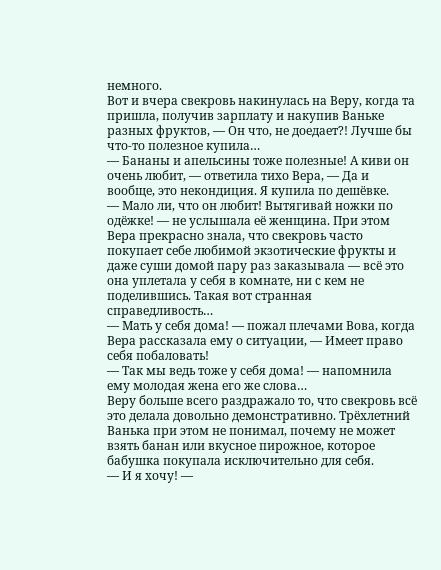немного.
Вот и вчера свекровь накинулась на Веру, когда та пришла, получив зарплату и накупив Ваньке разных фруктов, — Он что, не доедает?! Лучше бы что-то полезное купила…
— Бананы и апельсины тоже полезные! А киви он очень любит, — ответила тихо Вера, — Да и вообще, это некондиция. Я купила по дешёвке.
— Мало ли, что он любит! Вытягивай ножки по одёжке! — не услышала её женщина. При этом Вера прекрасно знала, что свекровь часто покупает себе любимой экзотические фрукты и даже суши домой пару раз заказывала — всё это она уплетала у себя в комнате, ни с кем не поделившись. Такая вот странная справедливость…
— Мать у себя дома! — пожал плечами Вова, когда Вера рассказала ему о ситуации, — Имеет право себя побаловать!
— Так мы ведь тоже у себя дома! — напомнила ему молодая жена его же слова…
Веру больше всего раздражало то, что свекровь всё это делала довольно демонстративно. Трёхлетний Ванька при этом не понимал, почему не может взять банан или вкусное пирожное, которое бабушка покупала исключительно для себя.
— И я хочу! —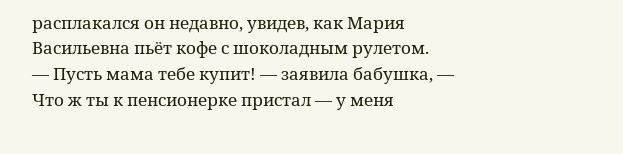расплакался он недавно, увидев, как Мария Васильевна пьёт кофе с шоколадным рулетом.
— Пусть мама тебе купит! — заявила бабушка, — Что ж ты к пенсионерке пристал — у меня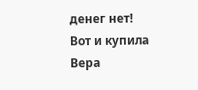денег нет!
Вот и купила Вера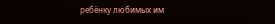ребёнку любимых им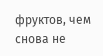фруктов, чем снова не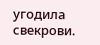угодила свекрови.